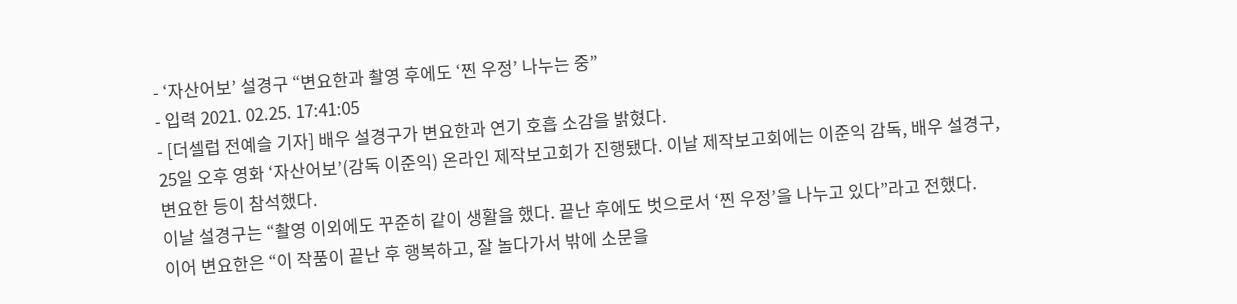- ‘자산어보’ 설경구 “변요한과 촬영 후에도 ‘찐 우정’ 나누는 중”
- 입력 2021. 02.25. 17:41:05
- [더셀럽 전예슬 기자] 배우 설경구가 변요한과 연기 호흡 소감을 밝혔다.
25일 오후 영화 ‘자산어보’(감독 이준익) 온라인 제작보고회가 진행됐다. 이날 제작보고회에는 이준익 감독, 배우 설경구, 변요한 등이 참석했다.
이날 설경구는 “촬영 이외에도 꾸준히 같이 생활을 했다. 끝난 후에도 벗으로서 ‘찐 우정’을 나누고 있다”라고 전했다.
이어 변요한은 “이 작품이 끝난 후 행복하고, 잘 놀다가서 밖에 소문을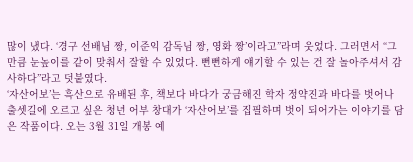많이 냈다. ‘경구 선배님 짱, 이준익 감독님 짱, 영화 짱’이라고”라며 웃었다. 그러면서 “그만큼 눈높이를 같이 맞춰서 잘할 수 있었다. 뻔뻔하게 얘기할 수 있는 건 잘 놀아주셔서 감사하다”라고 덧붙였다.
‘자산어보’는 흑산으로 유배된 후, 책보다 바다가 궁금해진 학자 정약진과 바다를 벗어나 출셋길에 오르고 싶은 청년 어부 창대가 ‘자산어보’를 집필하며 벗이 되어가는 이야기를 담은 작품이다. 오는 3월 31일 개봉 예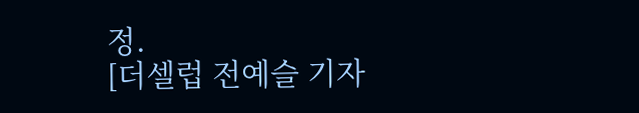정.
[더셀럽 전예슬 기자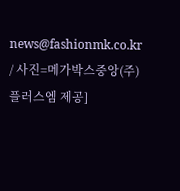news@fashionmk.co.kr / 사진=메가박스중앙(주)플러스엠 제공]